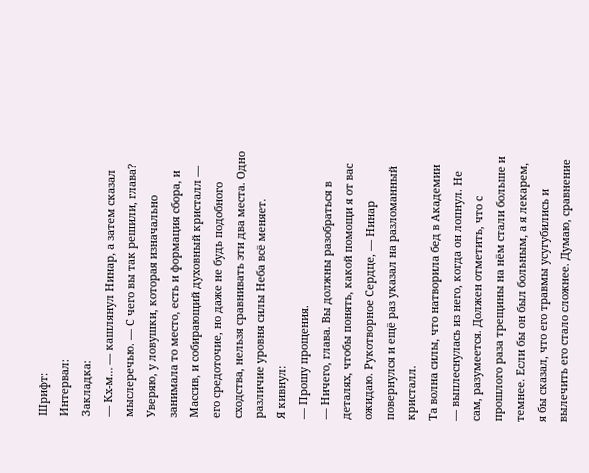Шрифт:
Интервал:
Закладка:
— Кх-м… — кашлянул Нинар, а затем сказал мыслеречью. — С чего вы так решили, глава? Уверяю, у ловушки, которая изначально занимала то место, есть и формация сбора, и Массив, и собирающий духовный кристалл — его средоточие, но даже не будь подобного сходства, нельзя сравнивать эти два места. Одно различие уровня силы Неба всё меняет.
Я кивнул:
— Прошу прощения.
— Ничего, глава. Вы должны разобраться в деталях, чтобы понять, какой помощи я от вас ожидаю. Рукотворное Сердце, — Нинар повернулся и ещё раз указал на разломанный кристалл.
Та волна силы, что натворила бед в Академии — выплеснулась из него, когда он лопнул. Не сам, разумеется. Должен отметить, что с прошлого раза трещины на нём стали больше и темнее. Если бы он был больным, а я лекарем, я бы сказал, что его травмы усугубились и вылечить его стало сложнее. Думаю, сравнение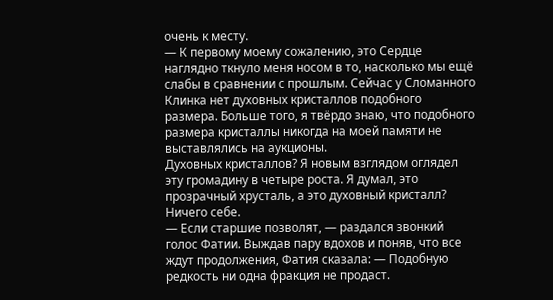очень к месту.
— К первому моему сожалению, это Сердце наглядно ткнуло меня носом в то, насколько мы ещё слабы в сравнении с прошлым. Сейчас у Сломанного Клинка нет духовных кристаллов подобного размера. Больше того, я твёрдо знаю, что подобного размера кристаллы никогда на моей памяти не выставлялись на аукционы.
Духовных кристаллов? Я новым взглядом оглядел эту громадину в четыре роста. Я думал, это прозрачный хрусталь, а это духовный кристалл? Ничего себе.
— Если старшие позволят, — раздался звонкий голос Фатии. Выждав пару вдохов и поняв, что все ждут продолжения, Фатия сказала: — Подобную редкость ни одна фракция не продаст.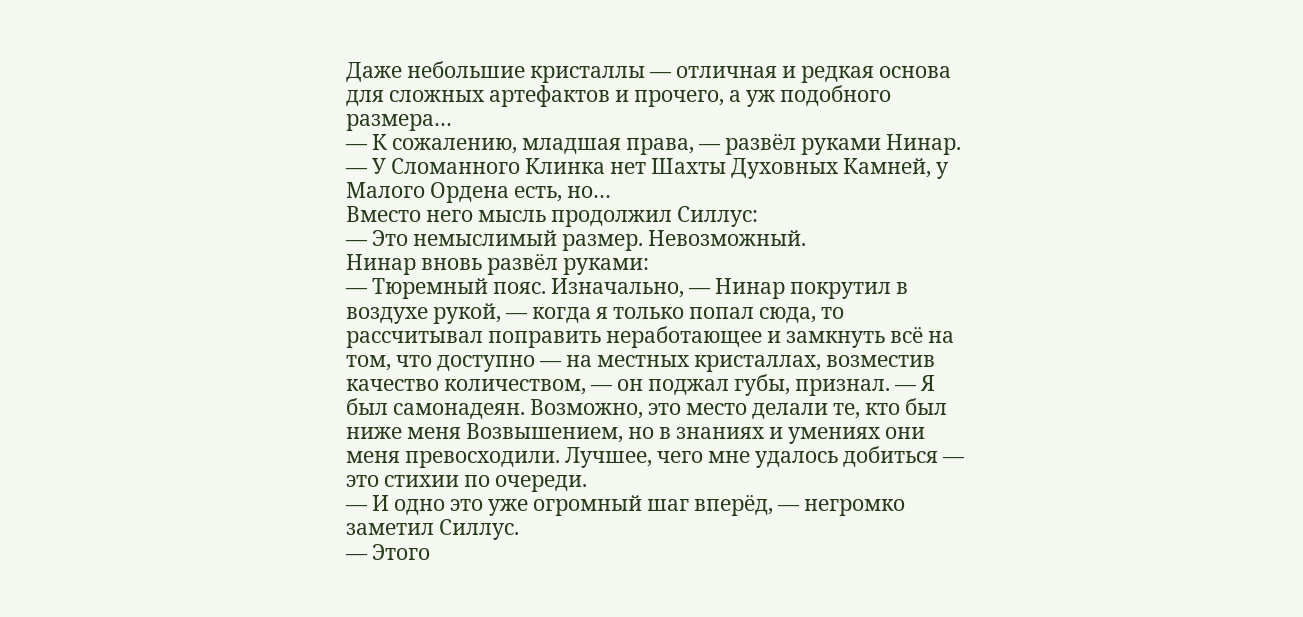Даже небольшие кристаллы — отличная и редкая основа для сложных артефактов и прочего, а уж подобного размера…
— К сожалению, младшая права, — развёл руками Нинар. — У Сломанного Клинка нет Шахты Духовных Камней, у Малого Ордена есть, но…
Вместо него мысль продолжил Силлус:
— Это немыслимый размер. Невозможный.
Нинар вновь развёл руками:
— Тюремный пояс. Изначально, — Нинар покрутил в воздухе рукой, — когда я только попал сюда, то рассчитывал поправить неработающее и замкнуть всё на том, что доступно — на местных кристаллах, возместив качество количеством, — он поджал губы, признал. — Я был самонадеян. Возможно, это место делали те, кто был ниже меня Возвышением, но в знаниях и умениях они меня превосходили. Лучшее, чего мне удалось добиться — это стихии по очереди.
— И одно это уже огромный шаг вперёд, — негромко заметил Силлус.
— Этого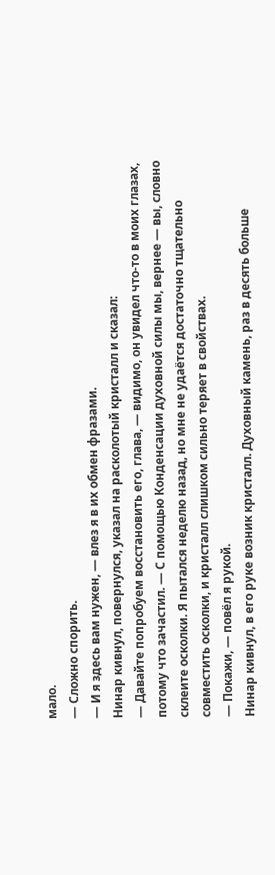мало.
— Сложно спорить.
— И я здесь вам нужен, — влез я в их обмен фразами.
Нинар кивнул, повернулся, указал на расколотый кристалл и сказал:
— Давайте попробуем восстановить его, глава, — видимо, он увидел что-то в моих глазах, потому что зачастил. — С помощью Конденсации духовной силы мы, вернее — вы, словно склеите осколки. Я пытался неделю назад, но мне не удаётся достаточно тщательно совместить осколки, и кристалл слишком сильно теряет в свойствах.
— Покажи, — повёл я рукой.
Нинар кивнул, в его руке возник кристалл. Духовный камень, раз в десять больше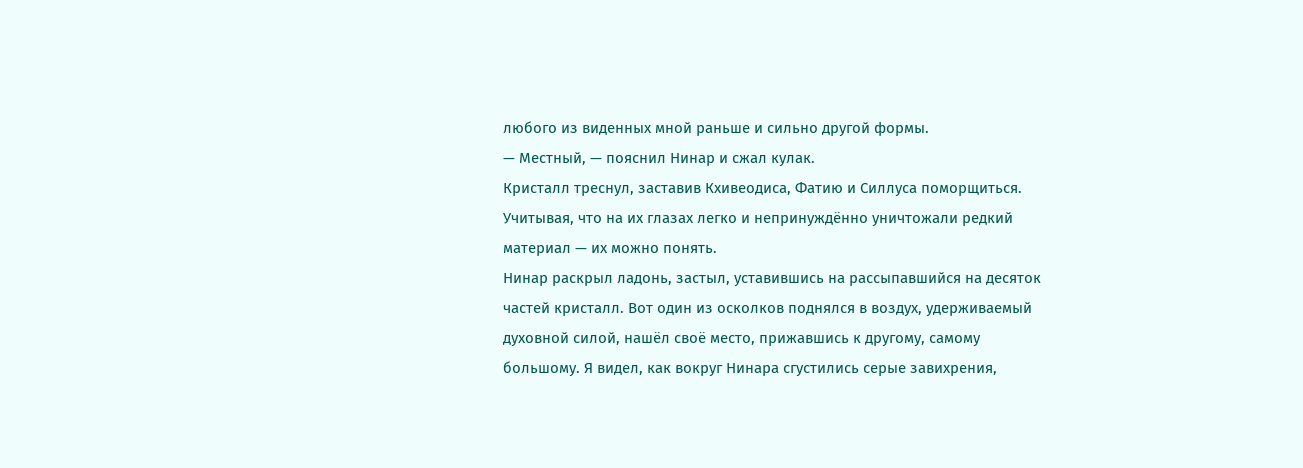любого из виденных мной раньше и сильно другой формы.
— Местный, — пояснил Нинар и сжал кулак.
Кристалл треснул, заставив Кхивеодиса, Фатию и Силлуса поморщиться. Учитывая, что на их глазах легко и непринуждённо уничтожали редкий материал — их можно понять.
Нинар раскрыл ладонь, застыл, уставившись на рассыпавшийся на десяток частей кристалл. Вот один из осколков поднялся в воздух, удерживаемый духовной силой, нашёл своё место, прижавшись к другому, самому большому. Я видел, как вокруг Нинара сгустились серые завихрения,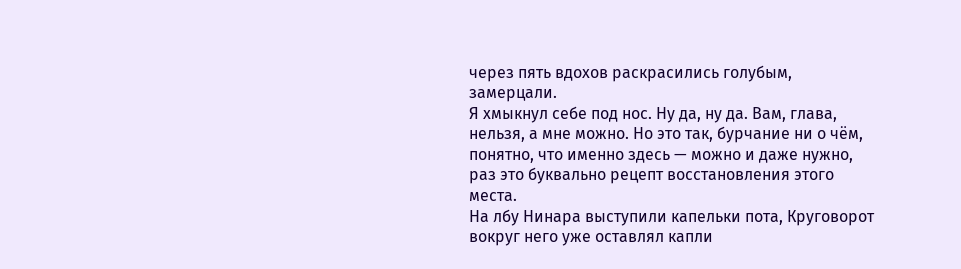через пять вдохов раскрасились голубым, замерцали.
Я хмыкнул себе под нос. Ну да, ну да. Вам, глава, нельзя, а мне можно. Но это так, бурчание ни о чём, понятно, что именно здесь — можно и даже нужно, раз это буквально рецепт восстановления этого места.
На лбу Нинара выступили капельки пота, Круговорот вокруг него уже оставлял капли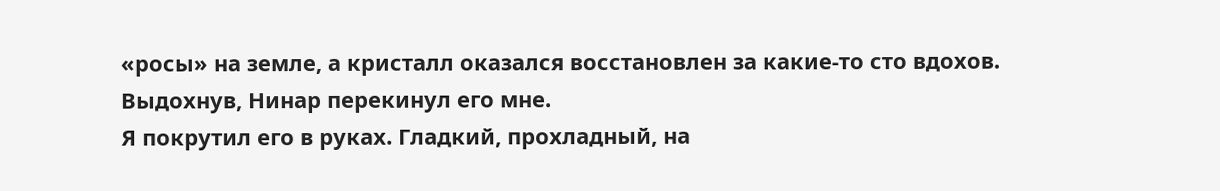«росы» на земле, а кристалл оказался восстановлен за какие-то сто вдохов.
Выдохнув, Нинар перекинул его мне.
Я покрутил его в руках. Гладкий, прохладный, на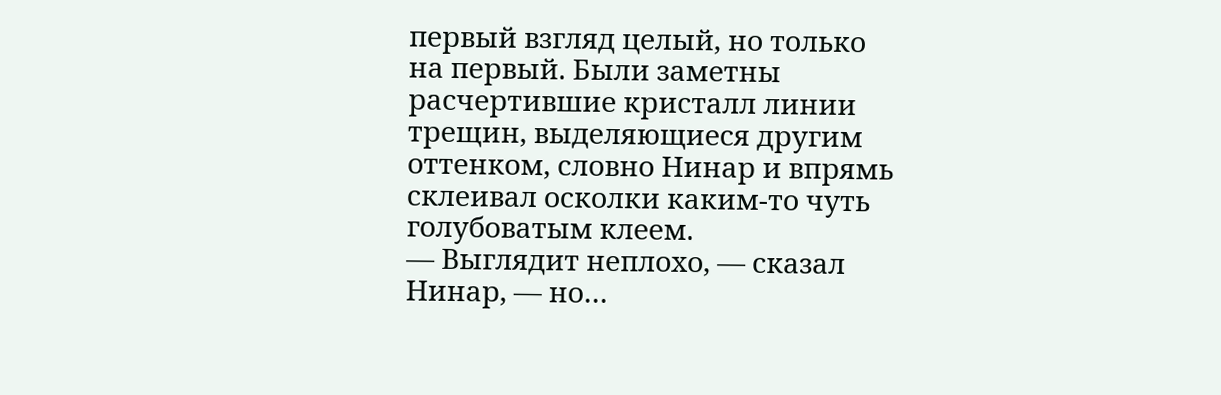первый взгляд целый, но только на первый. Были заметны расчертившие кристалл линии трещин, выделяющиеся другим оттенком, словно Нинар и впрямь склеивал осколки каким-то чуть голубоватым клеем.
— Выглядит неплохо, — сказал Нинар, — но…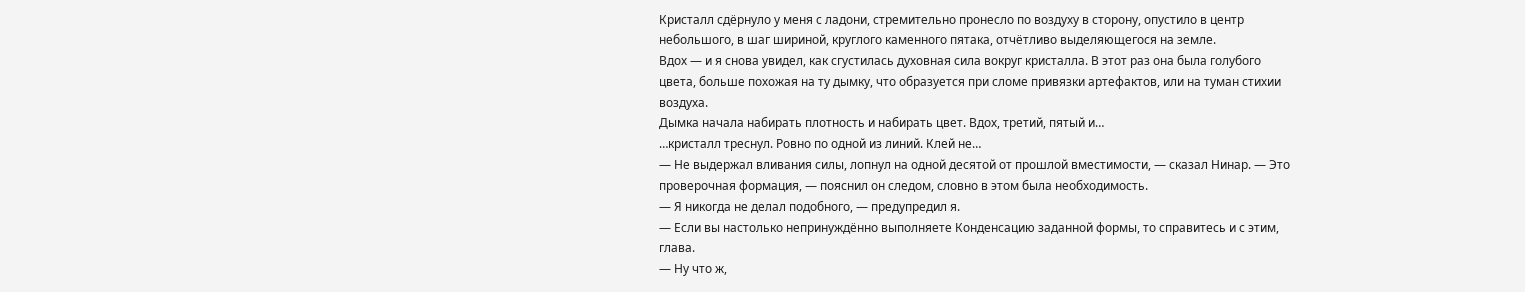Кристалл сдёрнуло у меня с ладони, стремительно пронесло по воздуху в сторону, опустило в центр небольшого, в шаг шириной, круглого каменного пятака, отчётливо выделяющегося на земле.
Вдох — и я снова увидел, как сгустилась духовная сила вокруг кристалла. В этот раз она была голубого цвета, больше похожая на ту дымку, что образуется при сломе привязки артефактов, или на туман стихии воздуха.
Дымка начала набирать плотность и набирать цвет. Вдох, третий, пятый и…
…кристалл треснул. Ровно по одной из линий. Клей не…
— Не выдержал вливания силы, лопнул на одной десятой от прошлой вместимости, — сказал Нинар. — Это проверочная формация, — пояснил он следом, словно в этом была необходимость.
— Я никогда не делал подобного, — предупредил я.
— Если вы настолько непринуждённо выполняете Конденсацию заданной формы, то справитесь и с этим, глава.
— Ну что ж,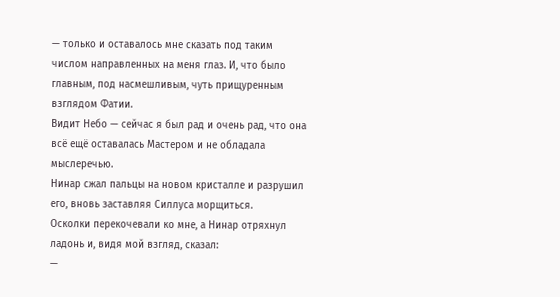— только и оставалось мне сказать под таким числом направленных на меня глаз. И, что было главным, под насмешливым, чуть прищуренным взглядом Фатии.
Видит Небо — сейчас я был рад и очень рад, что она всё ещё оставалась Мастером и не обладала мыслеречью.
Нинар сжал пальцы на новом кристалле и разрушил его, вновь заставляя Силлуса морщиться.
Осколки перекочевали ко мне, а Нинар отряхнул ладонь и, видя мой взгляд, сказал:
—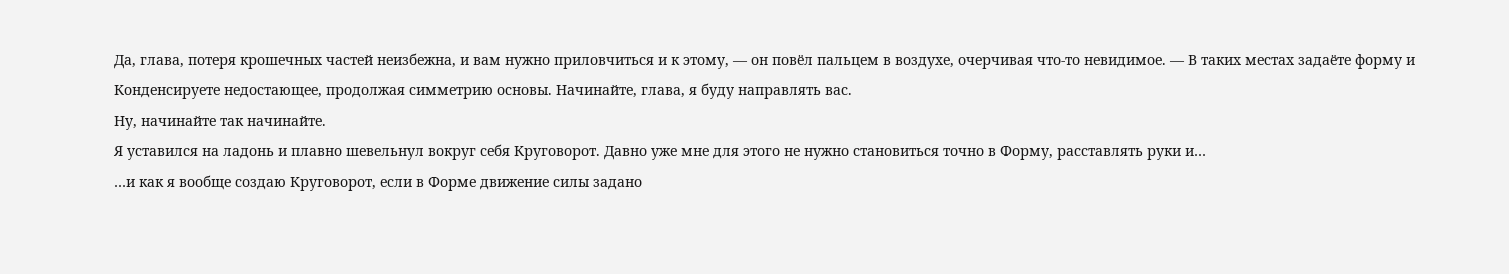Да, глава, потеря крошечных частей неизбежна, и вам нужно приловчиться и к этому, — он повёл пальцем в воздухе, очерчивая что-то невидимое. — В таких местах задаёте форму и Конденсируете недостающее, продолжая симметрию основы. Начинайте, глава, я буду направлять вас.
Ну, начинайте так начинайте.
Я уставился на ладонь и плавно шевельнул вокруг себя Круговорот. Давно уже мне для этого не нужно становиться точно в Форму, расставлять руки и…
…и как я вообще создаю Круговорот, если в Форме движение силы задано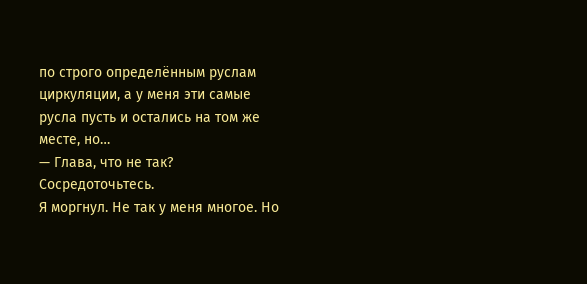по строго определённым руслам циркуляции, а у меня эти самые русла пусть и остались на том же месте, но…
— Глава, что не так? Сосредоточьтесь.
Я моргнул. Не так у меня многое. Но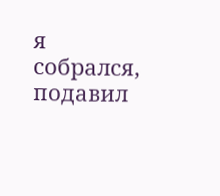я собрался, подавил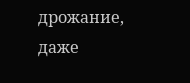дрожание, даже